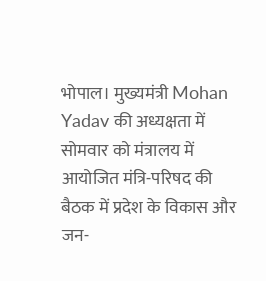भोपाल। मुख्यमंत्री Mohan Yadav की अध्यक्षता में सोमवार को मंत्रालय में आयोजित मंत्रि-परिषद की बैठक में प्रदेश के विकास और जन-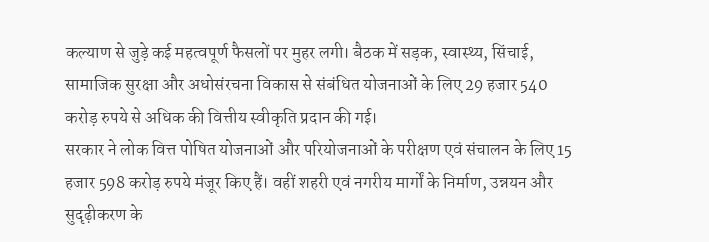कल्याण से जुड़े कई महत्वपूर्ण फैसलों पर मुहर लगी। बैठक में सड़क, स्वास्थ्य, सिंचाई, सामाजिक सुरक्षा और अधोसंरचना विकास से संबंधित योजनाओं के लिए 29 हजार 540 करोड़ रुपये से अधिक की वित्तीय स्वीकृति प्रदान की गई।
सरकार ने लोक वित्त पोषित योजनाओं और परियोजनाओं के परीक्षण एवं संचालन के लिए 15 हजार 598 करोड़ रुपये मंजूर किए हैं। वहीं शहरी एवं नगरीय मार्गों के निर्माण, उन्नयन और सुदृढ़ीकरण के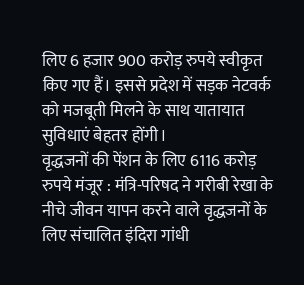लिए 6 हजार 900 करोड़ रुपये स्वीकृत किए गए हैं। इससे प्रदेश में सड़क नेटवर्क को मजबूती मिलने के साथ यातायात सुविधाएं बेहतर होंगी।
वृद्धजनों की पेंशन के लिए 6116 करोड़ रुपये मंजूर : मंत्रि-परिषद ने गरीबी रेखा के नीचे जीवन यापन करने वाले वृद्धजनों के लिए संचालित इंदिरा गांधी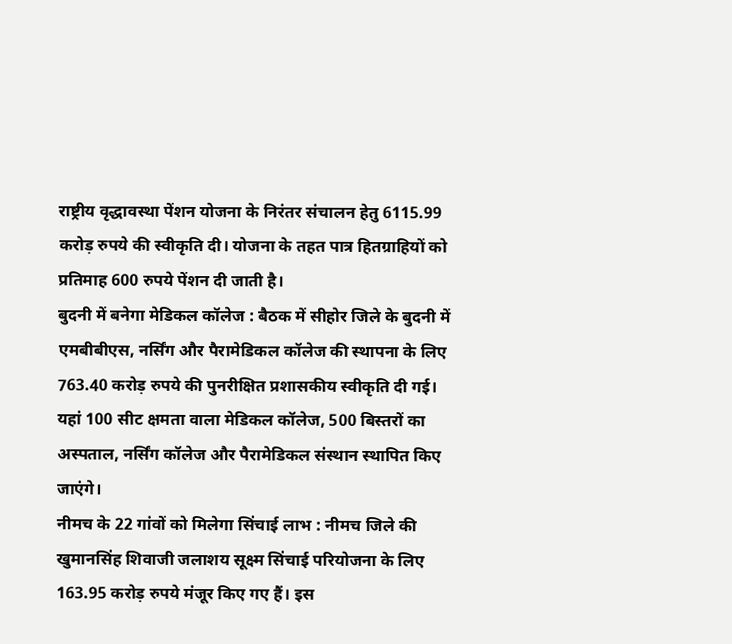राष्ट्रीय वृद्धावस्था पेंशन योजना के निरंतर संचालन हेतु 6115.99 करोड़ रुपये की स्वीकृति दी। योजना के तहत पात्र हितग्राहियों को प्रतिमाह 600 रुपये पेंशन दी जाती है।
बुदनी में बनेगा मेडिकल कॉलेज : बैठक में सीहोर जिले के बुदनी में एमबीबीएस, नर्सिंग और पैरामेडिकल कॉलेज की स्थापना के लिए 763.40 करोड़ रुपये की पुनरीक्षित प्रशासकीय स्वीकृति दी गई। यहां 100 सीट क्षमता वाला मेडिकल कॉलेज, 500 बिस्तरों का अस्पताल, नर्सिंग कॉलेज और पैरामेडिकल संस्थान स्थापित किए जाएंगे।
नीमच के 22 गांवों को मिलेगा सिंचाई लाभ : नीमच जिले की खुमानसिंह शिवाजी जलाशय सूक्ष्म सिंचाई परियोजना के लिए 163.95 करोड़ रुपये मंजूर किए गए हैं। इस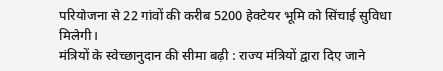परियोजना से 22 गांवों की करीब 5200 हेक्टेयर भूमि को सिंचाई सुविधा मिलेगी।
मंत्रियों के स्वेच्छानुदान की सीमा बढ़ी : राज्य मंत्रियों द्वारा दिए जाने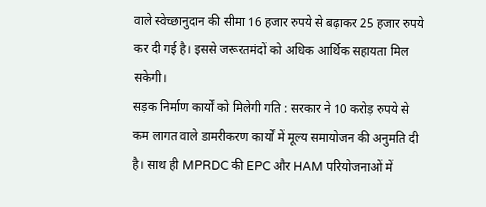वाले स्वेच्छानुदान की सीमा 16 हजार रुपये से बढ़ाकर 25 हजार रुपये कर दी गई है। इससे जरूरतमंदों को अधिक आर्थिक सहायता मिल सकेगी।
सड़क निर्माण कार्यों को मिलेगी गति : सरकार ने 10 करोड़ रुपये से कम लागत वाले डामरीकरण कार्यों में मूल्य समायोजन की अनुमति दी है। साथ ही MPRDC की EPC और HAM परियोजनाओं में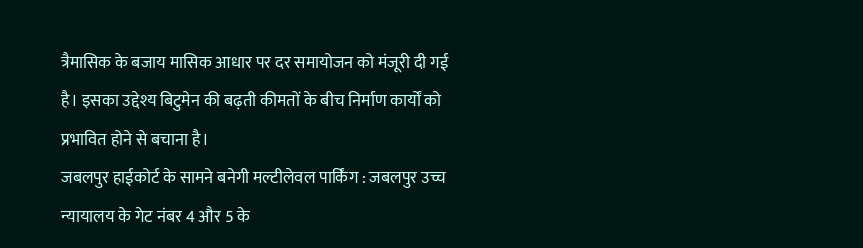त्रैमासिक के बजाय मासिक आधार पर दर समायोजन को मंजूरी दी गई है। इसका उद्देश्य बिटुमेन की बढ़ती कीमतों के बीच निर्माण कार्यों को प्रभावित होने से बचाना है।
जबलपुर हाईकोर्ट के सामने बनेगी मल्टीलेवल पार्किंग : जबलपुर उच्च न्यायालय के गेट नंबर 4 और 5 के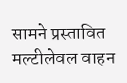सामने प्रस्तावित मल्टीलेवल वाहन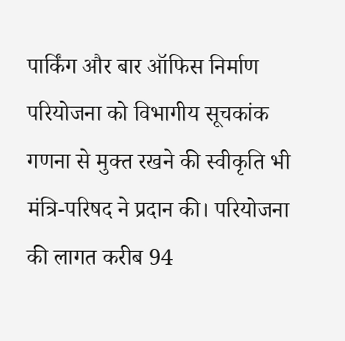पार्किंग और बार ऑफिस निर्माण परियोजना को विभागीय सूचकांक गणना से मुक्त रखने की स्वीकृति भी मंत्रि-परिषद ने प्रदान की। परियोजना की लागत करीब 94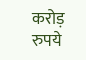करोड़ रुपये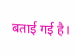बताई गई है।